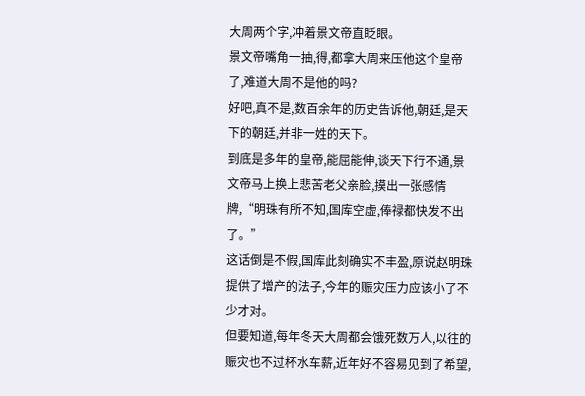大周两个字,冲着景文帝直眨眼。
景文帝嘴角一抽,得,都拿大周来压他这个皇帝了,难道大周不是他的吗?
好吧,真不是,数百余年的历史告诉他,朝廷,是天下的朝廷,并非一姓的天下。
到底是多年的皇帝,能屈能伸,谈天下行不通,景文帝马上换上悲苦老父亲脸,摸出一张感情牌,“明珠有所不知,国库空虚,俸禄都快发不出了。”
这话倒是不假,国库此刻确实不丰盈,原说赵明珠提供了增产的法子,今年的赈灾压力应该小了不少才对。
但要知道,每年冬天大周都会饿死数万人,以往的赈灾也不过杯水车薪,近年好不容易见到了希望,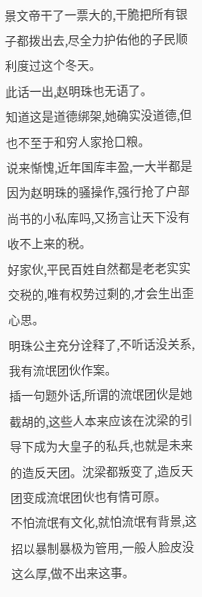景文帝干了一票大的,干脆把所有银子都拨出去,尽全力护佑他的子民顺利度过这个冬天。
此话一出,赵明珠也无语了。
知道这是道德绑架,她确实没道德,但也不至于和穷人家抢口粮。
说来惭愧,近年国库丰盈,一大半都是因为赵明珠的骚操作,强行抢了户部尚书的小私库吗,又扬言让天下没有收不上来的税。
好家伙,平民百姓自然都是老老实实交税的,唯有权势过剩的,才会生出歪心思。
明珠公主充分诠释了,不听话没关系,我有流氓团伙作案。
插一句题外话,所谓的流氓团伙是她截胡的,这些人本来应该在沈梁的引导下成为大皇子的私兵,也就是未来的造反天团。沈梁都叛变了,造反天团变成流氓团伙也有情可原。
不怕流氓有文化,就怕流氓有背景,这招以暴制暴极为管用,一般人脸皮没这么厚,做不出来这事。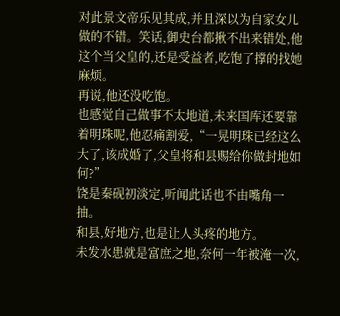对此景文帝乐见其成,并且深以为自家女儿做的不错。笑话,御史台都揪不出来错处,他这个当父皇的,还是受益者,吃饱了撑的找她麻烦。
再说,他还没吃饱。
也感觉自己做事不太地道,未来国库还要靠着明珠呢,他忍痛割爱,“一晃明珠已经这么大了,该成婚了,父皇将和县赐给你做封地如何?”
饶是秦砚初淡定,听闻此话也不由嘴角一抽。
和县,好地方,也是让人头疼的地方。
未发水患就是富庶之地,奈何一年被淹一次,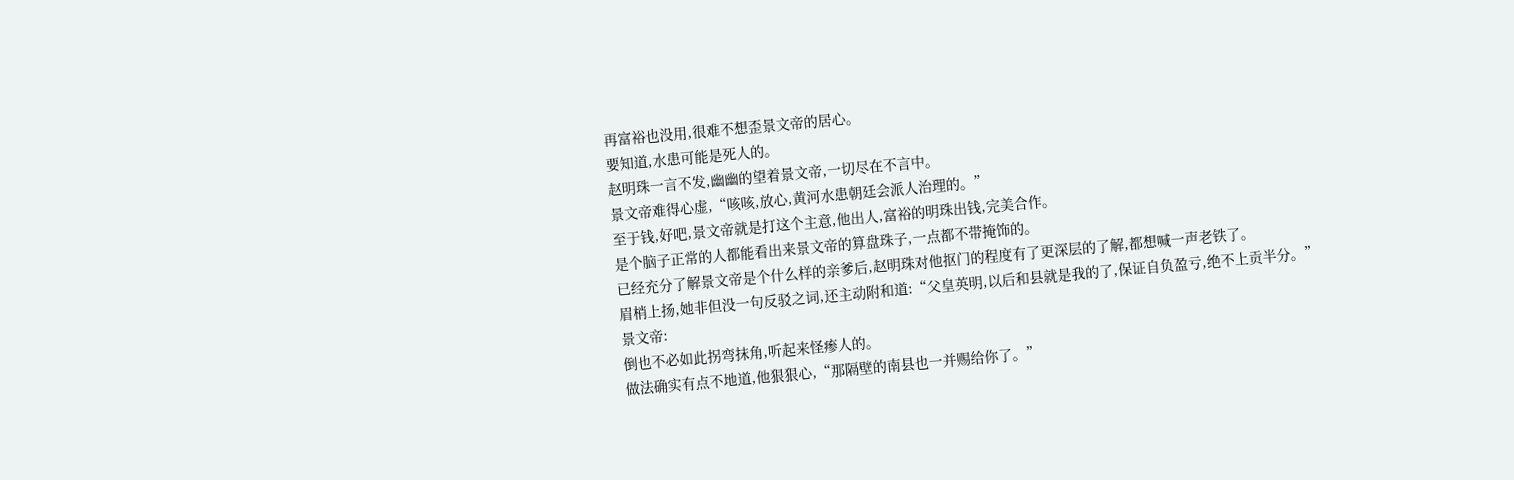再富裕也没用,很难不想歪景文帝的居心。
要知道,水患可能是死人的。
赵明珠一言不发,幽幽的望着景文帝,一切尽在不言中。
景文帝难得心虚,“咳咳,放心,黄河水患朝廷会派人治理的。”
至于钱,好吧,景文帝就是打这个主意,他出人,富裕的明珠出钱,完美合作。
是个脑子正常的人都能看出来景文帝的算盘珠子,一点都不带掩饰的。
已经充分了解景文帝是个什么样的亲爹后,赵明珠对他抠门的程度有了更深层的了解,都想喊一声老铁了。
眉梢上扬,她非但没一句反驳之词,还主动附和道:“父皇英明,以后和县就是我的了,保证自负盈亏,绝不上贡半分。”
景文帝:
倒也不必如此拐弯抹角,听起来怪瘆人的。
做法确实有点不地道,他狠狠心,“那隔壁的南县也一并赐给你了。”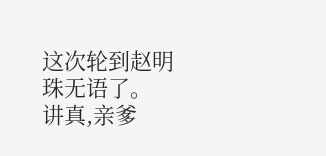这次轮到赵明珠无语了。
讲真,亲爹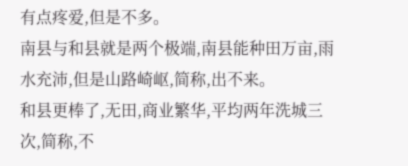有点疼爱,但是不多。
南县与和县就是两个极端,南县能种田万亩,雨水充沛,但是山路崎岖,简称,出不来。
和县更棒了,无田,商业繁华,平均两年洗城三次,简称,不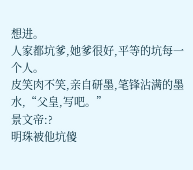想进。
人家都坑爹,她爹很好,平等的坑每一个人。
皮笑肉不笑,亲自研墨,笔锋沾满的墨水,“父皇,写吧。”
景文帝:?
明珠被他坑傻